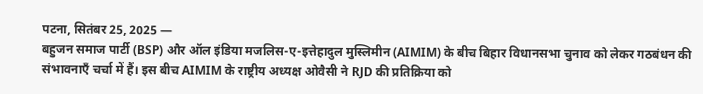पटना, सितंबर 25, 2025 —
बहुजन समाज पार्टी (BSP) और ऑल इंडिया मजलिस-ए-इत्तेहादुल मुस्लिमीन (AIMIM) के बीच बिहार विधानसभा चुनाव को लेकर गठबंधन की संभावनाएँ चर्चा में हैं। इस बीच AIMIM के राष्ट्रीय अध्यक्ष ओवैसी ने RJD की प्रतिक्रिया को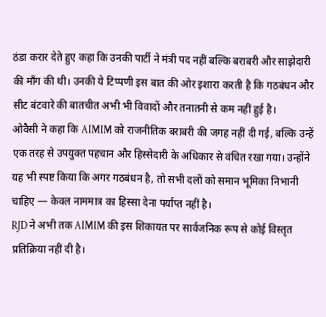ठंडा करार देते हुए कहा कि उनकी पार्टी ने मंत्री पद नहीं बल्कि बराबरी और साझेदारी की माँग की थी। उनकी ये टिप्पणी इस बात की ओर इशारा करती है कि गठबंधन और सीट बंटवारे की बातचीत अभी भी विवादों और तनातनी से कम नहीं हुई है।
ओवैसी ने कहा कि AIMIM को राजनीतिक बराबरी की जगह नहीं दी गई, बल्कि उन्हें एक तरह से उपयुक्त पहचान और हिस्सेदारी के अधिकार से वंचित रखा गया। उन्होंने यह भी स्पष्ट किया कि अगर गठबंधन है, तो सभी दलों को समान भूमिका निभानी चाहिए — केवल नाममात्र का हिस्सा देना पर्याप्त नहीं है।
RJD ने अभी तक AIMIM की इस शिकायत पर सार्वजनिक रूप से कोई विस्तृत प्रतिक्रिया नहीं दी है।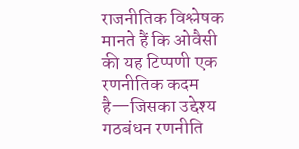राजनीतिक विश्लेषक मानते हैं कि ओवैसी की यह टिप्पणी एक रणनीतिक कदम है—जिसका उद्देश्य गठबंधन रणनीति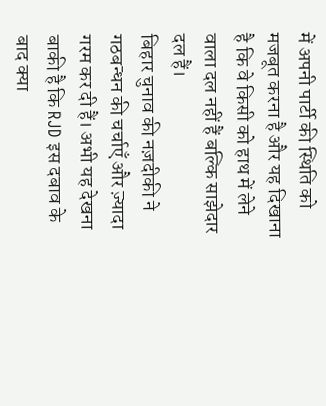में अपनी पार्टी की स्थिति को मजबूत करना है और यह दिखाना है कि वे किसी को हाथ में लेने वाला दल नहीं हैं बल्कि साझेदार दल हैं।
बिहार चुनाव की नज़दीकी ने गठबन्धन की चर्चाएँ और ज़्यादा गरम कर दी हैं। अभी यह देखना बाकी है कि RJD इस दबाव के बाद क्या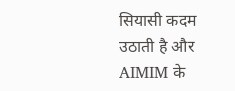सियासी कदम उठाती है और AIMIM के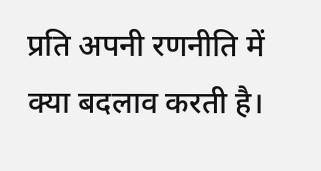प्रति अपनी रणनीति में क्या बदलाव करती है।